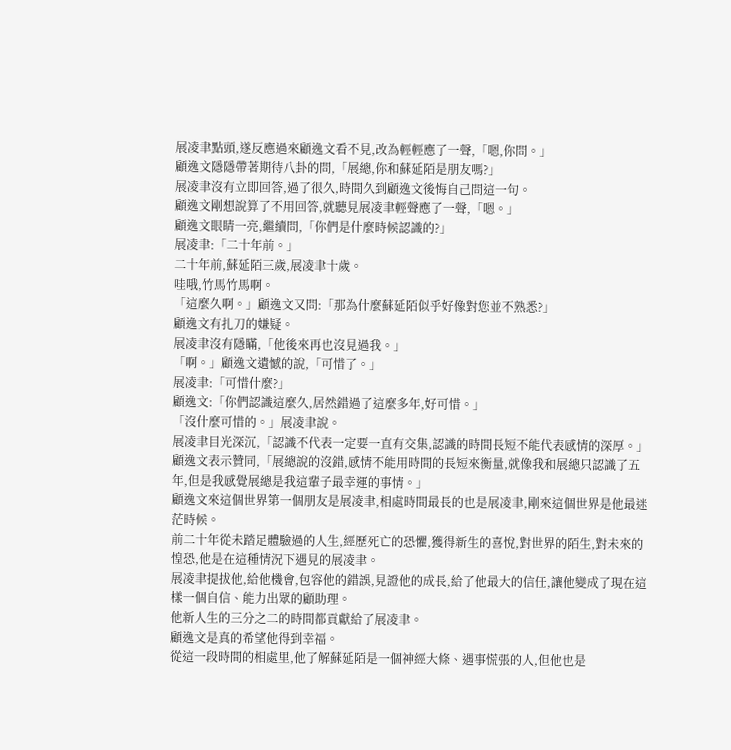展凌聿點頭,遂反應過來顧逸文看不見,改為輕輕應了一聲,「嗯,你問。」
顧逸文隱隱帶著期待八卦的問,「展總,你和蘇延陌是朋友嗎?」
展凌聿沒有立即回答,過了很久,時間久到顧逸文後悔自己問這一句。
顧逸文剛想說算了不用回答,就聽見展凌聿輕聲應了一聲,「嗯。」
顧逸文眼睛一亮,繼續問,「你們是什麼時候認識的?」
展凌聿:「二十年前。」
二十年前,蘇延陌三歲,展凌聿十歲。
哇哦,竹馬竹馬啊。
「這麼久啊。」顧逸文又問:「那為什麼蘇延陌似乎好像對您並不熟悉?」
顧逸文有扎刀的嫌疑。
展凌聿沒有隱瞞,「他後來再也沒見過我。」
「啊。」顧逸文遺憾的說,「可惜了。」
展凌聿:「可惜什麼?」
顧逸文:「你們認識這麼久,居然錯過了這麼多年,好可惜。」
「沒什麼可惜的。」展凌聿說。
展凌聿目光深沉,「認識不代表一定要一直有交集,認識的時間長短不能代表感情的深厚。」
顧逸文表示贊同,「展總說的沒錯,感情不能用時間的長短來衡量,就像我和展總只認識了五年,但是我感覺展總是我這輩子最幸運的事情。」
顧逸文來這個世界第一個朋友是展凌聿,相處時間最長的也是展凌聿,剛來這個世界是他最迷茫時候。
前二十年從未踏足體驗過的人生,經歷死亡的恐懼,獲得新生的喜悅,對世界的陌生,對未來的惶恐,他是在這種情況下遇見的展凌聿。
展凌聿提拔他,給他機會,包容他的錯誤,見證他的成長,給了他最大的信任,讓他變成了現在這樣一個自信、能力出眾的顧助理。
他新人生的三分之二的時間都貢獻給了展凌聿。
顧逸文是真的希望他得到幸福。
從這一段時間的相處里,他了解蘇延陌是一個神經大條、遇事慌張的人,但他也是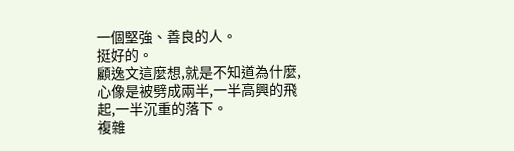一個堅強、善良的人。
挺好的。
顧逸文這麼想,就是不知道為什麼,心像是被劈成兩半,一半高興的飛起,一半沉重的落下。
複雜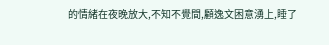的情緒在夜晚放大,不知不覺間,顧逸文困意湧上,睡了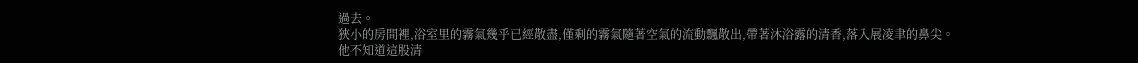過去。
狹小的房間裡,浴室里的霧氣幾乎已經散盡,僅剩的霧氣隨著空氣的流動飄散出,帶著沐浴露的清香,落入展凌聿的鼻尖。
他不知道這股清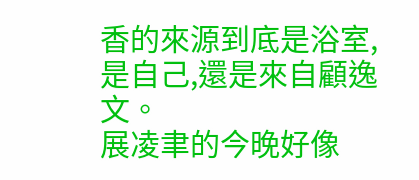香的來源到底是浴室,是自己,還是來自顧逸文。
展凌聿的今晚好像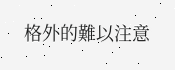格外的難以注意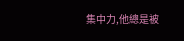集中力,他總是被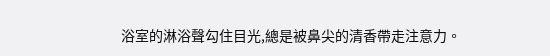浴室的淋浴聲勾住目光,總是被鼻尖的清香帶走注意力。